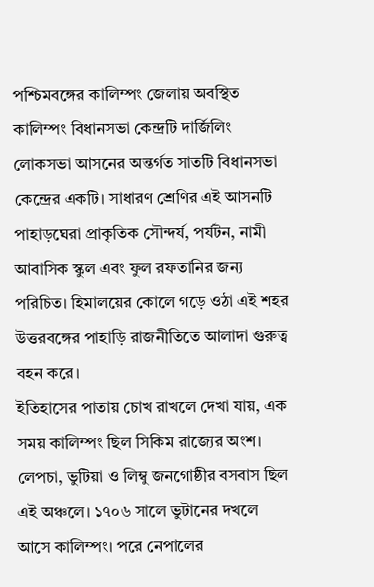পশ্চিমবঙ্গের কালিম্পং জেলায় অবস্থিত কালিম্পং বিধানসভা কেন্দ্রটি দার্জিলিং লোকসভা আসনের অন্তর্গত সাতটি বিধানসভা কেন্দ্রের একটি। সাধারণ শ্রেণির এই আসনটি পাহাড়ঘেরা প্রাকৃতিক সৌন্দর্য, পর্যটন, নামী আবাসিক স্কুল এবং ফুল রফতানির জন্য পরিচিত। হিমালয়ের কোলে গড়ে ওঠা এই শহর উত্তরবঙ্গের পাহাড়ি রাজনীতিতে আলাদা গুরুত্ব বহন করে।
ইতিহাসের পাতায় চোখ রাখলে দেখা যায়, এক সময় কালিম্পং ছিল সিকিম রাজ্যের অংশ। লেপচা, ভুটিয়া ও লিম্বু জনগোষ্ঠীর বসবাস ছিল এই অঞ্চলে। ১৭০৬ সালে ভুটানের দখলে আসে কালিম্পং। পরে নেপালের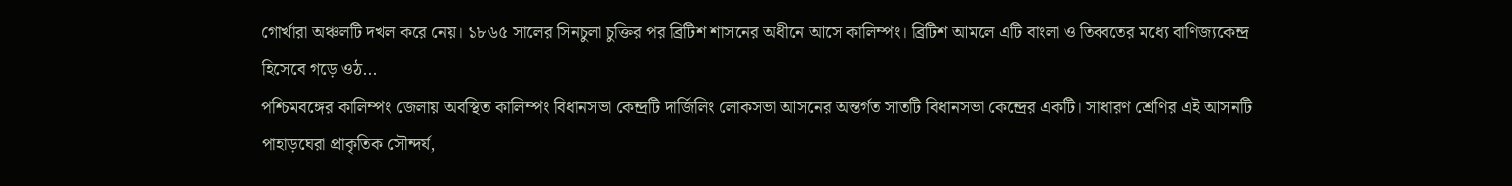গোর্খারা অঞ্চলটি দখল করে নেয়। ১৮৬৫ সালের সিনচুলা চুক্তির পর ব্রিটিশ শাসনের অধীনে আসে কালিম্পং। ব্রিটিশ আমলে এটি বাংলা ও তিব্বতের মধ্যে বাণিজ্যকেন্দ্র হিসেবে গড়ে ওঠ...
পশ্চিমবঙ্গের কালিম্পং জেলায় অবস্থিত কালিম্পং বিধানসভা কেন্দ্রটি দার্জিলিং লোকসভা আসনের অন্তর্গত সাতটি বিধানসভা কেন্দ্রের একটি। সাধারণ শ্রেণির এই আসনটি পাহাড়ঘেরা প্রাকৃতিক সৌন্দর্য,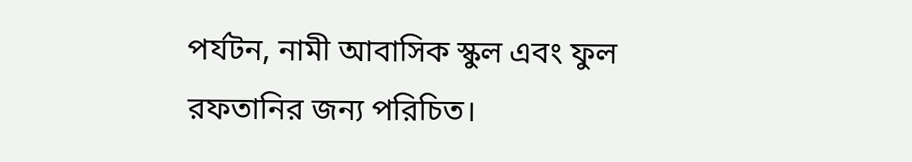পর্যটন, নামী আবাসিক স্কুল এবং ফুল রফতানির জন্য পরিচিত।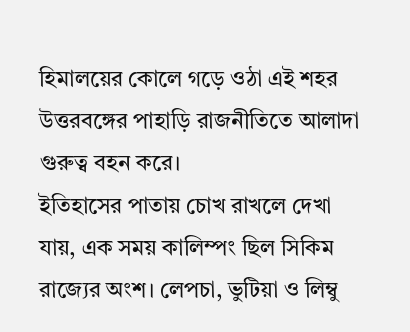হিমালয়ের কোলে গড়ে ওঠা এই শহর উত্তরবঙ্গের পাহাড়ি রাজনীতিতে আলাদা গুরুত্ব বহন করে।
ইতিহাসের পাতায় চোখ রাখলে দেখা যায়, এক সময় কালিম্পং ছিল সিকিম রাজ্যের অংশ। লেপচা, ভুটিয়া ও লিম্বু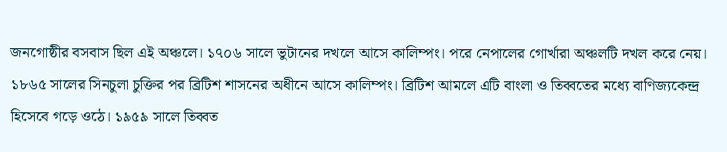জনগোষ্ঠীর বসবাস ছিল এই অঞ্চলে। ১৭০৬ সালে ভুটানের দখলে আসে কালিম্পং। পরে নেপালের গোর্খারা অঞ্চলটি দখল করে নেয়। ১৮৬৫ সালের সিনচুলা চুক্তির পর ব্রিটিশ শাসনের অধীনে আসে কালিম্পং। ব্রিটিশ আমলে এটি বাংলা ও তিব্বতের মধ্যে বাণিজ্যকেন্দ্র হিসেবে গড়ে ওঠে। ১৯৫৯ সালে তিব্বত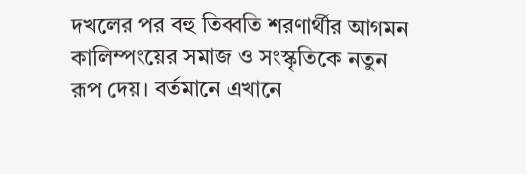দখলের পর বহু তিব্বতি শরণার্থীর আগমন কালিম্পংয়ের সমাজ ও সংস্কৃতিকে নতুন রূপ দেয়। বর্তমানে এখানে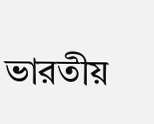ভারতীয়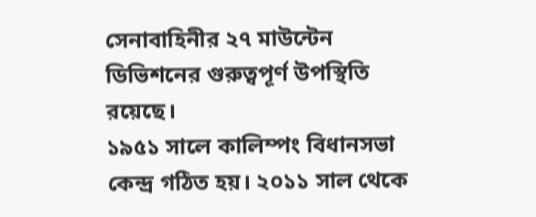সেনাবাহিনীর ২৭ মাউন্টেন ডিভিশনের গুরুত্বপূর্ণ উপস্থিতি রয়েছে।
১৯৫১ সালে কালিম্পং বিধানসভা কেন্দ্র গঠিত হয়। ২০১১ সাল থেকে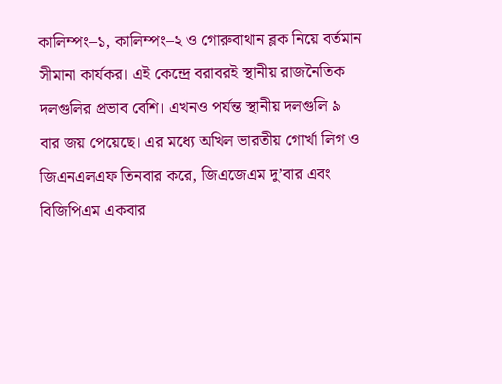কালিম্পং–১, কালিম্পং–২ ও গোরুবাথান ব্লক নিয়ে বর্তমান সীমানা কার্যকর। এই কেন্দ্রে বরাবরই স্থানীয় রাজনৈতিক দলগুলির প্রভাব বেশি। এখনও পর্যন্ত স্থানীয় দলগুলি ৯ বার জয় পেয়েছে। এর মধ্যে অখিল ভারতীয় গোর্খা লিগ ও জিএনএলএফ তিনবার করে, জিএজেএম দু’বার এবং বিজিপিএম একবার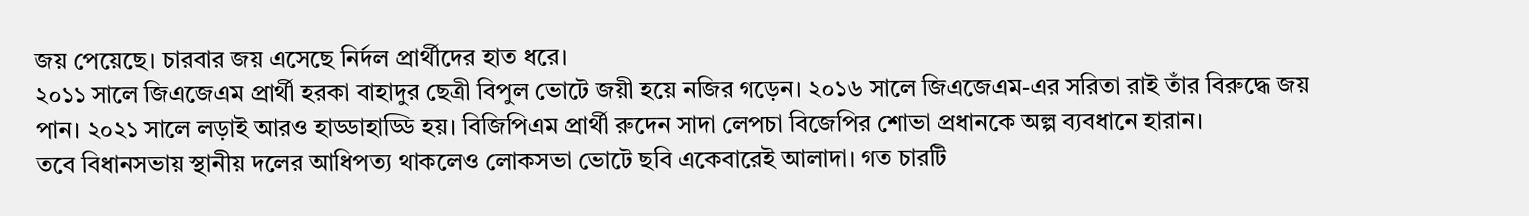জয় পেয়েছে। চারবার জয় এসেছে নির্দল প্রার্থীদের হাত ধরে।
২০১১ সালে জিএজেএম প্রার্থী হরকা বাহাদুর ছেত্রী বিপুল ভোটে জয়ী হয়ে নজির গড়েন। ২০১৬ সালে জিএজেএম-এর সরিতা রাই তাঁর বিরুদ্ধে জয় পান। ২০২১ সালে লড়াই আরও হাড্ডাহাড্ডি হয়। বিজিপিএম প্রার্থী রুদেন সাদা লেপচা বিজেপির শোভা প্রধানকে অল্প ব্যবধানে হারান।
তবে বিধানসভায় স্থানীয় দলের আধিপত্য থাকলেও লোকসভা ভোটে ছবি একেবারেই আলাদা। গত চারটি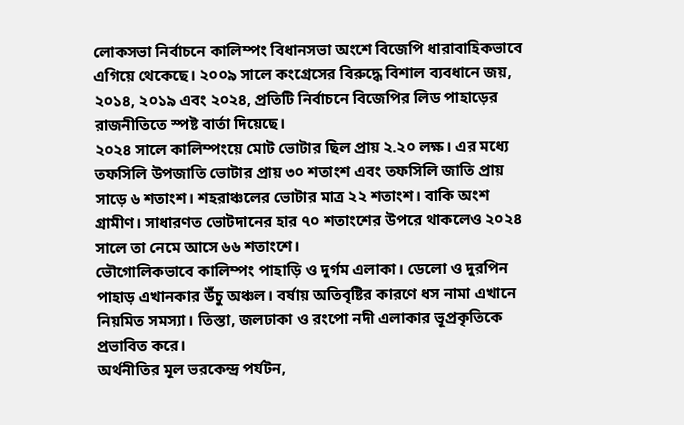লোকসভা নির্বাচনে কালিম্পং বিধানসভা অংশে বিজেপি ধারাবাহিকভাবে এগিয়ে থেকেছে। ২০০৯ সালে কংগ্রেসের বিরুদ্ধে বিশাল ব্যবধানে জয়, ২০১৪, ২০১৯ এবং ২০২৪, প্রতিটি নির্বাচনে বিজেপির লিড পাহাড়ের রাজনীতিতে স্পষ্ট বার্তা দিয়েছে।
২০২৪ সালে কালিম্পংয়ে মোট ভোটার ছিল প্রায় ২.২০ লক্ষ। এর মধ্যে তফসিলি উপজাতি ভোটার প্রায় ৩০ শতাংশ এবং তফসিলি জাতি প্রায় সাড়ে ৬ শতাংশ। শহরাঞ্চলের ভোটার মাত্র ২২ শতাংশ। বাকি অংশ গ্রামীণ। সাধারণত ভোটদানের হার ৭০ শতাংশের উপরে থাকলেও ২০২৪ সালে তা নেমে আসে ৬৬ শতাংশে।
ভৌগোলিকভাবে কালিম্পং পাহাড়ি ও দুর্গম এলাকা। ডেলো ও দুরপিন পাহাড় এখানকার উঁচু অঞ্চল। বর্ষায় অতিবৃষ্টির কারণে ধস নামা এখানে নিয়মিত সমস্যা। তিস্তা, জলঢাকা ও রংপো নদী এলাকার ভূপ্রকৃতিকে প্রভাবিত করে।
অর্থনীতির মূল ভরকেন্দ্র পর্যটন,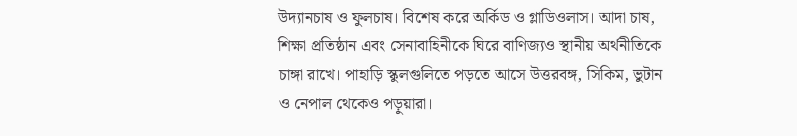উদ্যানচাষ ও ফুলচাষ। বিশেষ করে অর্কিড ও গ্লাডিওলাস। আদা চাষ, শিক্ষা প্রতিষ্ঠান এবং সেনাবাহিনীকে ঘিরে বাণিজ্যও স্থানীয় অর্থনীতিকে চাঙ্গা রাখে। পাহাড়ি স্কুলগুলিতে পড়তে আসে উত্তরবঙ্গ, সিকিম, ভুটান ও নেপাল থেকেও পড়ুয়ারা।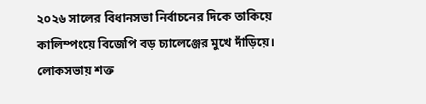২০২৬ সালের বিধানসভা নির্বাচনের দিকে তাকিয়ে কালিম্পংয়ে বিজেপি বড় চ্যালেঞ্জের মুখে দাঁড়িয়ে। লোকসভায় শক্ত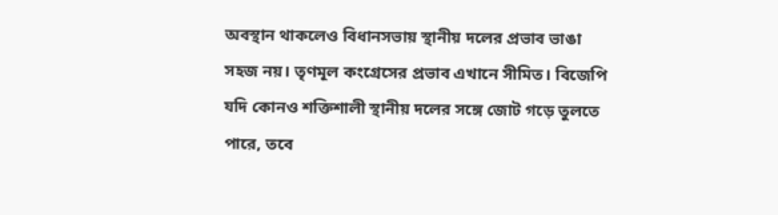অবস্থান থাকলেও বিধানসভায় স্থানীয় দলের প্রভাব ভাঙা সহজ নয়। তৃণমূল কংগ্রেসের প্রভাব এখানে সীমিত। বিজেপি যদি কোনও শক্তিশালী স্থানীয় দলের সঙ্গে জোট গড়ে তুলতে পারে, তবে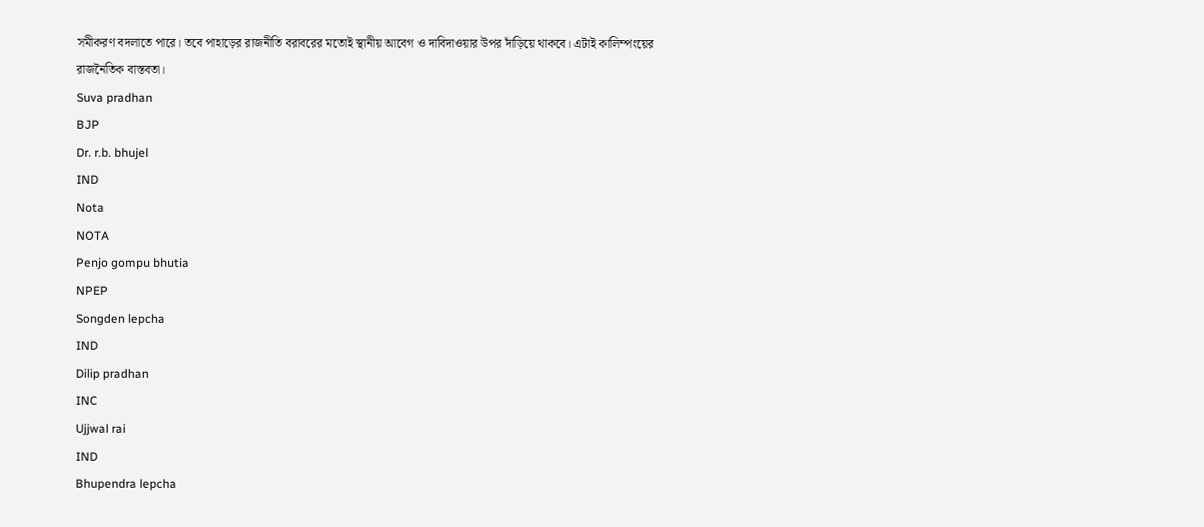সমীকরণ বদলাতে পারে। তবে পাহাড়ের রাজনীতি বরাবরের মতোই স্থানীয় আবেগ ও দাবিদাওয়ার উপর দাঁড়িয়ে থাকবে। এটাই কালিম্পংয়ের রাজনৈতিক বাস্তবতা।
Suva pradhan
BJP
Dr. r.b. bhujel
IND
Nota
NOTA
Penjo gompu bhutia
NPEP
Songden lepcha
IND
Dilip pradhan
INC
Ujjwal rai
IND
Bhupendra lepcha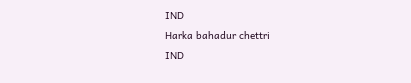IND
Harka bahadur chettri
IND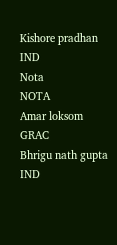Kishore pradhan
IND
Nota
NOTA
Amar loksom
GRAC
Bhrigu nath gupta
IND